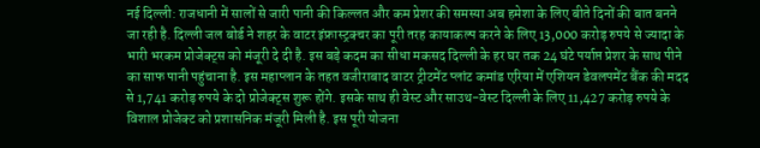नई दिल्ली: राजधानी में सालों से जारी पानी की किल्लत और कम प्रेशर की समस्या अब हमेशा के लिए बीते दिनों की बात बनने जा रही है. दिल्ली जल बोर्ड ने शहर के वाटर इंफ्रास्ट्रक्चर का पूरी तरह कायाकल्प करने के लिए 13,000 करोड़ रुपये से ज्यादा के भारी भरकम प्रोजेक्ट्स को मंजूरी दे दी है. इस बड़े कदम का सीधा मकसद दिल्ली के हर घर तक 24 घंटे पर्याप्त प्रेशर के साथ पीने का साफ पानी पहुंचाना है. इस महाप्लान के तहत वजीराबाद वाटर ट्रीटमेंट प्लांट कमांड एरिया में एशियन डेवलपमेंट बैंक की मदद से 1,741 करोड़ रुपये के दो प्रोजेक्ट्स शुरू होंगे. इसके साथ ही वेस्ट और साउथ-वेस्ट दिल्ली के लिए 11,427 करोड़ रुपये के विशाल प्रोजेक्ट को प्रशासनिक मंजूरी मिली है. इस पूरी योजना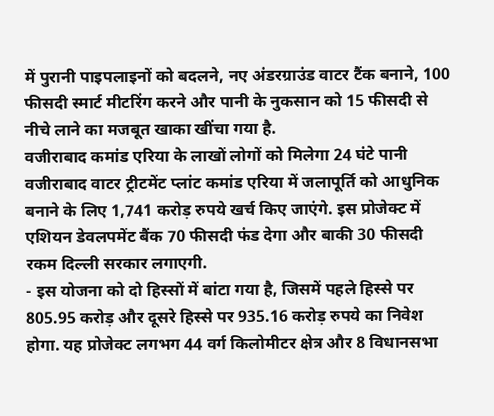में पुरानी पाइपलाइनों को बदलने, नए अंडरग्राउंड वाटर टैंक बनाने, 100 फीसदी स्मार्ट मीटरिंग करने और पानी के नुकसान को 15 फीसदी से नीचे लाने का मजबूत खाका खींचा गया है.
वजीराबाद कमांड एरिया के लाखों लोगों को मिलेगा 24 घंटे पानी
वजीराबाद वाटर ट्रीटमेंट प्लांट कमांड एरिया में जलापूर्ति को आधुनिक बनाने के लिए 1,741 करोड़ रुपये खर्च किए जाएंगे. इस प्रोजेक्ट में एशियन डेवलपमेंट बैंक 70 फीसदी फंड देगा और बाकी 30 फीसदी रकम दिल्ली सरकार लगाएगी.
- इस योजना को दो हिस्सों में बांटा गया है, जिसमें पहले हिस्से पर 805.95 करोड़ और दूसरे हिस्से पर 935.16 करोड़ रुपये का निवेश होगा. यह प्रोजेक्ट लगभग 44 वर्ग किलोमीटर क्षेत्र और 8 विधानसभा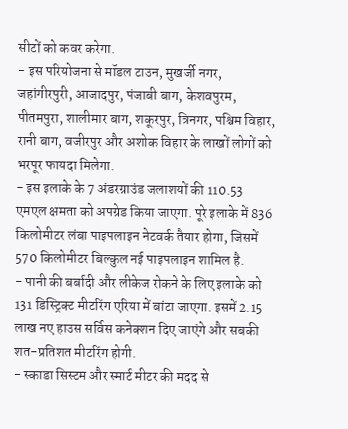सीटों को कवर करेगा.
- इस परियोजना से मॉडल टाउन, मुखर्जी नगर, जहांगीरपुरी, आजादपुर, पंजाबी बाग, केशवपुरम, पीतमपुरा, शालीमार बाग, शकूरपुर, त्रिनगर, पश्चिम विहार, रानी बाग, वजीरपुर और अशोक विहार के लाखों लोगों को भरपूर फायदा मिलेगा.
- इस इलाके के 7 अंडरग्राउंड जलाशयों की 110.53 एमएल क्षमता को अपग्रेड किया जाएगा. पूरे इलाके में 836 किलोमीटर लंबा पाइपलाइन नेटवर्क तैयार होगा, जिसमें 570 किलोमीटर बिल्कुल नई पाइपलाइन शामिल है.
- पानी की बर्बादी और लीकेज रोकने के लिए इलाके को 131 डिस्ट्रिक्ट मीटरिंग एरिया में बांटा जाएगा. इसमें 2.15 लाख नए हाउस सर्विस कनेक्शन दिए जाएंगे और सबकी शत-प्रतिशत मीटरिंग होगी.
- स्काडा सिस्टम और स्मार्ट मीटर की मदद से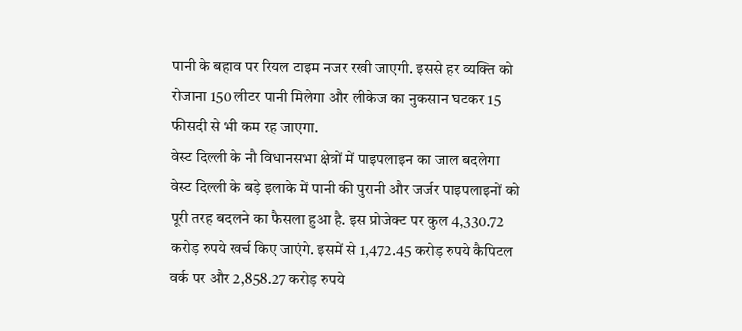पानी के बहाव पर रियल टाइम नजर रखी जाएगी. इससे हर व्यक्ति को रोजाना 150 लीटर पानी मिलेगा और लीकेज का नुकसान घटकर 15 फीसदी से भी कम रह जाएगा.
वेस्ट दिल्ली के नौ विधानसभा क्षेत्रों में पाइपलाइन का जाल बदलेगा
वेस्ट दिल्ली के बड़े इलाके में पानी की पुरानी और जर्जर पाइपलाइनों को पूरी तरह बदलने का फैसला हुआ है. इस प्रोजेक्ट पर कुल 4,330.72 करोड़ रुपये खर्च किए जाएंगे. इसमें से 1,472.45 करोड़ रुपये कैपिटल वर्क पर और 2,858.27 करोड़ रुपये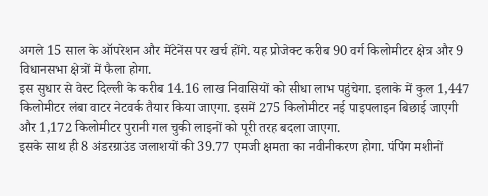अगले 15 साल के ऑपरेशन और मेंटेनेंस पर खर्च होंगे. यह प्रोजेक्ट करीब 90 वर्ग किलोमीटर क्षेत्र और 9 विधानसभा क्षेत्रों में फैला होगा.
इस सुधार से वेस्ट दिल्ली के करीब 14.16 लाख निवासियों को सीधा लाभ पहुंचेगा. इलाके में कुल 1,447 किलोमीटर लंबा वाटर नेटवर्क तैयार किया जाएगा. इसमें 275 किलोमीटर नई पाइपलाइन बिछाई जाएगी और 1,172 किलोमीटर पुरानी गल चुकी लाइनों को पूरी तरह बदला जाएगा.
इसके साथ ही 8 अंडरग्राउंड जलाशयों की 39.77 एमजी क्षमता का नवीनीकरण होगा. पंपिंग मशीनों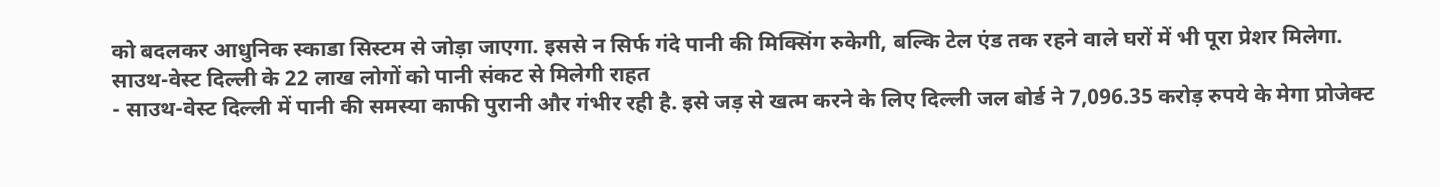को बदलकर आधुनिक स्काडा सिस्टम से जोड़ा जाएगा. इससे न सिर्फ गंदे पानी की मिक्सिंग रुकेगी, बल्कि टेल एंड तक रहने वाले घरों में भी पूरा प्रेशर मिलेगा.
साउथ-वेस्ट दिल्ली के 22 लाख लोगों को पानी संकट से मिलेगी राहत
- साउथ-वेस्ट दिल्ली में पानी की समस्या काफी पुरानी और गंभीर रही है. इसे जड़ से खत्म करने के लिए दिल्ली जल बोर्ड ने 7,096.35 करोड़ रुपये के मेगा प्रोजेक्ट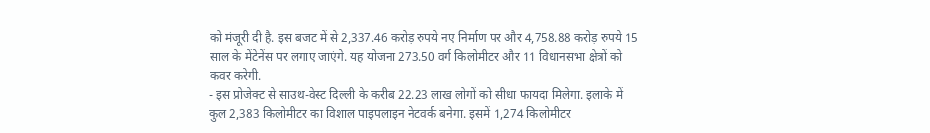को मंजूरी दी है. इस बजट में से 2,337.46 करोड़ रुपये नए निर्माण पर और 4,758.88 करोड़ रुपये 15 साल के मेंटेनेंस पर लगाए जाएंगे. यह योजना 273.50 वर्ग किलोमीटर और 11 विधानसभा क्षेत्रों को कवर करेगी.
- इस प्रोजेक्ट से साउथ-वेस्ट दिल्ली के करीब 22.23 लाख लोगों को सीधा फायदा मिलेगा. इलाके में कुल 2,383 किलोमीटर का विशाल पाइपलाइन नेटवर्क बनेगा. इसमें 1,274 किलोमीटर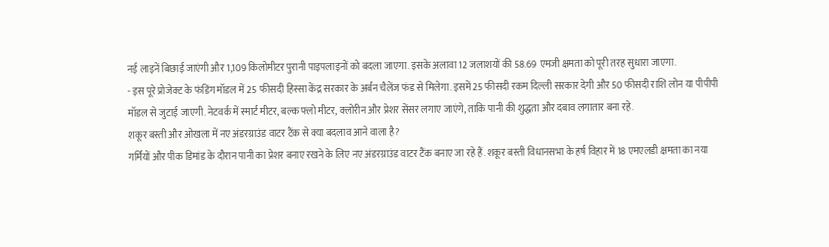नई लाइनें बिछाई जाएंगी और 1,109 किलोमीटर पुरानी पाइपलाइनों को बदला जाएगा. इसके अलावा 12 जलाशयों की 58.69 एमजी क्षमता को पूरी तरह सुधारा जाएगा.
- इस पूरे प्रोजेक्ट के फंडिंग मॉडल में 25 फीसदी हिस्सा केंद्र सरकार के अर्बन चैलेंज फंड से मिलेगा. इसमें 25 फीसदी रकम दिल्ली सरकार देगी और 50 फीसदी राशि लोन या पीपीपी मॉडल से जुटाई जाएगी. नेटवर्क में स्मार्ट मीटर, बल्क फ्लो मीटर, क्लोरीन और प्रेशर सेंसर लगाए जाएंगे, ताकि पानी की शुद्धता और दबाव लगातार बना रहे.
शकूर बस्ती और ओखला में नए अंडरग्राउंड वाटर टैंक से क्या बदलाव आने वाला है?
गर्मियों और पीक डिमांड के दौरान पानी का प्रेशर बनाए रखने के लिए नए अंडरग्राउंड वाटर टैंक बनाए जा रहे हैं. शकूर बस्ती विधानसभा के हर्ष विहार में 18 एमएलडी क्षमता का नया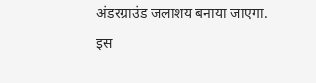अंडरग्राउंड जलाशय बनाया जाएगा. इस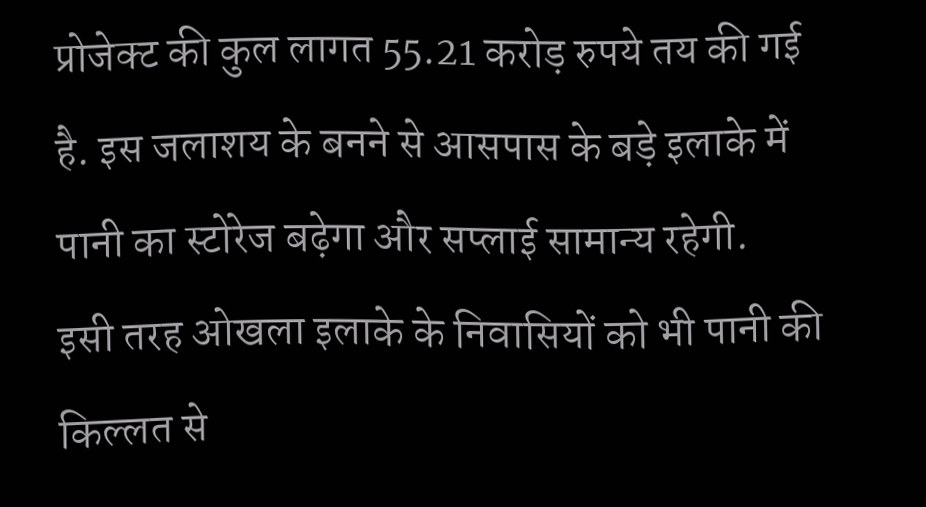प्रोजेक्ट की कुल लागत 55.21 करोड़ रुपये तय की गई है. इस जलाशय के बनने से आसपास के बड़े इलाके में पानी का स्टोरेज बढ़ेगा और सप्लाई सामान्य रहेगी.
इसी तरह ओखला इलाके के निवासियों को भी पानी की किल्लत से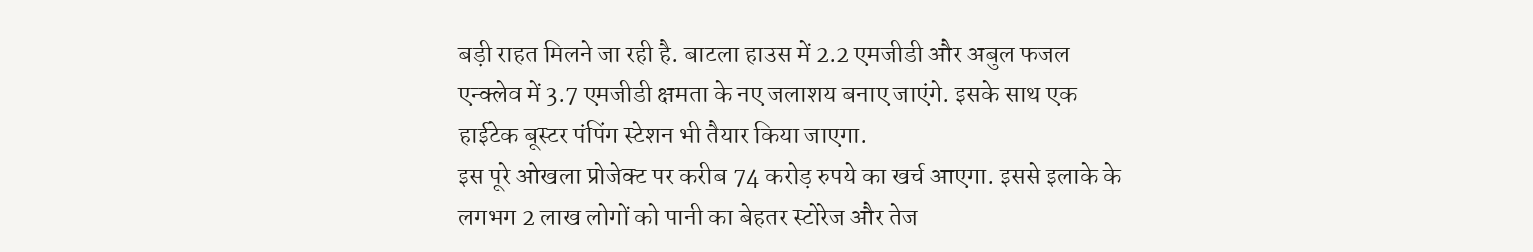बड़ी राहत मिलने जा रही है. बाटला हाउस में 2.2 एमजीडी और अबुल फजल एन्क्लेव में 3.7 एमजीडी क्षमता के नए जलाशय बनाए जाएंगे. इसके साथ एक हाईटेक बूस्टर पंपिंग स्टेशन भी तैयार किया जाएगा.
इस पूरे ओखला प्रोजेक्ट पर करीब 74 करोड़ रुपये का खर्च आएगा. इससे इलाके के लगभग 2 लाख लोगों को पानी का बेहतर स्टोरेज और तेज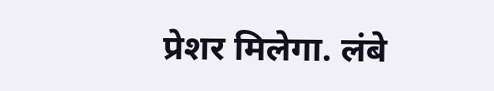प्रेशर मिलेगा. लंबे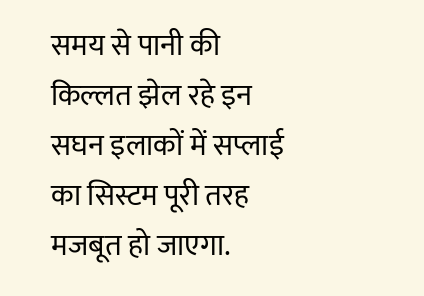समय से पानी की किल्लत झेल रहे इन सघन इलाकों में सप्लाई का सिस्टम पूरी तरह मजबूत हो जाएगा.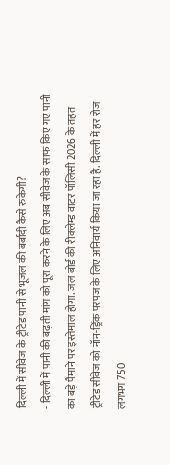दिल्ली में सीवेज के ट्रीटेड पानी से भूजल की बर्बादी कैसे रुकेगी?
- दिल्ली में पानी की बढ़ती मांग को पूरा करने के लिए अब सीवेज के साफ किए गए पानी का बड़े पैमाने पर इस्तेमाल होगा. जल बोर्ड की रीक्लेम्ड वाटर पॉलिसी 2026 के तहत ट्रीटेड सीवेज को नॉन-ड्रिंक परपज के लिए अनिवार्य किया जा रहा है. दिल्ली में हर रोज लगभग 750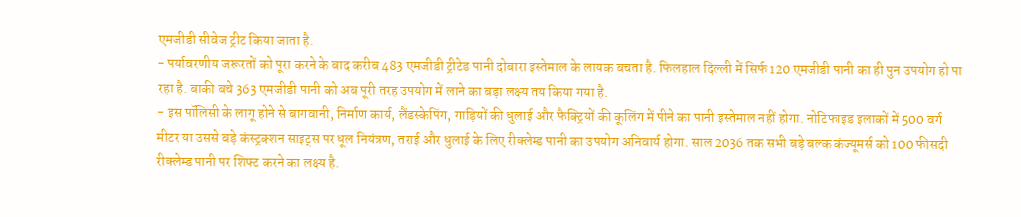एमजीडी सीवेज ट्रीट किया जाता है.
- पर्यावरणीय जरूरतों को पूरा करने के बाद करीब 483 एमजीडी ट्रीटेड पानी दोबारा इस्तेमाल के लायक बचता है. फिलहाल दिल्ली में सिर्फ 120 एमजीडी पानी का ही पुन उपयोग हो पा रहा है. बाकी बचे 363 एमजीडी पानी को अब पूरी तरह उपयोग में लाने का बड़ा लक्ष्य तय किया गया है.
- इस पॉलिसी के लागू होने से बागवानी, निर्माण कार्य, लैंडस्केपिंग, गाड़ियों की धुलाई और फैक्ट्रियों की कूलिंग में पीने का पानी इस्तेमाल नहीं होगा. नोटिफाइड इलाकों में 500 वर्ग मीटर या उससे बड़े कंस्ट्रक्शन साइट्स पर धूल नियंत्रण, तराई और धुलाई के लिए रीक्लेम्ड पानी का उपयोग अनिवार्य होगा. साल 2036 तक सभी बड़े बल्क कंज्यूमर्स को 100 फीसदी रीक्लेम्ड पानी पर शिफ्ट करने का लक्ष्य है.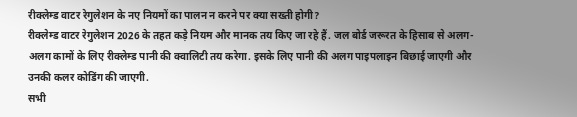रीक्लेम्ड वाटर रेगुलेशन के नए नियमों का पालन न करने पर क्या सख्ती होगी?
रीक्लेम्ड वाटर रेगुलेशन 2026 के तहत कड़े नियम और मानक तय किए जा रहे हैं. जल बोर्ड जरूरत के हिसाब से अलग-अलग कामों के लिए रीक्लेम्ड पानी की क्वालिटी तय करेगा. इसके लिए पानी की अलग पाइपलाइन बिछाई जाएगी और उनकी कलर कोडिंग की जाएगी.
सभी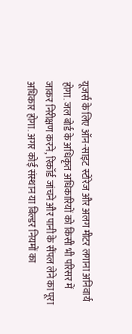यूजर्स के लिए ऑन-साइट स्टोरेज और अलग मीटर लगाना अनिवार्य होगा. जल बोर्ड के अधिकृत अधिकारियों को किसी भी परिसर में जाकर निरीक्षण करने, रिकॉर्ड जांचने और पानी के सैंपल लेने का पूरा अधिकार होगा. अगर कोई संस्थान या बिल्डर नियमों का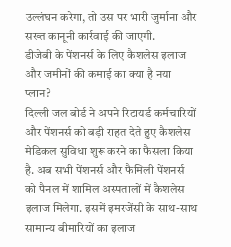उल्लंघन करेगा, तो उस पर भारी जुर्माना और सख्त कानूनी कार्रवाई की जाएगी.
डीजेबी के पेंशनर्स के लिए कैशलेस इलाज और जमीनों की कमाई का क्या है नया प्लान?
दिल्ली जल बोर्ड ने अपने रिटायर्ड कर्मचारियों और पेंशनर्स को बड़ी राहत देते हुए कैशलेस मेडिकल सुविधा शुरू करने का फैसला किया है. अब सभी पेंशनर्स और फैमिली पेंशनर्स को पैनल में शामिल अस्पतालों में कैशलेस इलाज मिलेगा. इसमें इमरजेंसी के साथ-साथ सामान्य बीमारियों का इलाज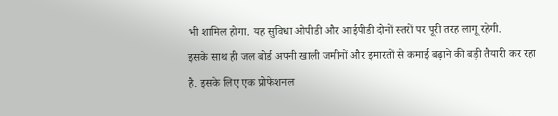भी शामिल होगा. यह सुविधा ओपीडी और आईपीडी दोनों स्तरों पर पूरी तरह लागू रहेगी.
इसके साथ ही जल बोर्ड अपनी खाली जमीनों और इमारतों से कमाई बढ़ाने की बड़ी तैयारी कर रहा है. इसके लिए एक प्रोफेशनल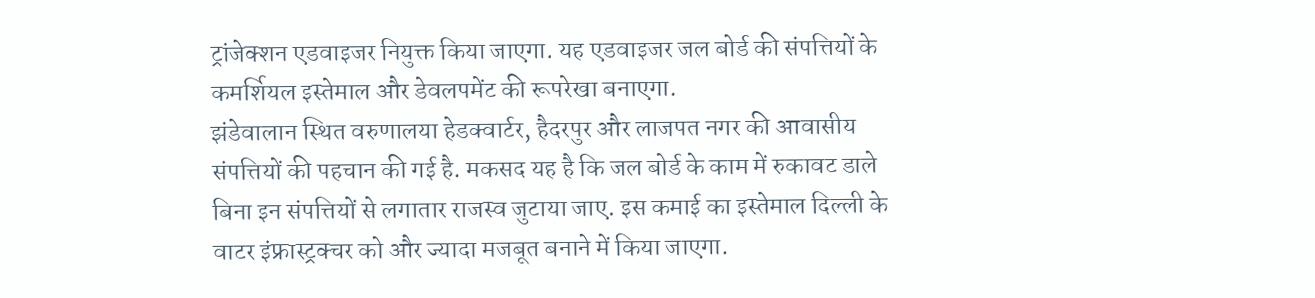ट्रांजेक्शन एडवाइजर नियुक्त किया जाएगा. यह एडवाइजर जल बोर्ड की संपत्तियों के कमर्शियल इस्तेमाल और डेवलपमेंट की रूपरेखा बनाएगा.
झंडेवालान स्थित वरुणालया हेडक्वार्टर, हैदरपुर और लाजपत नगर की आवासीय संपत्तियों की पहचान की गई है. मकसद यह है कि जल बोर्ड के काम में रुकावट डाले बिना इन संपत्तियों से लगातार राजस्व जुटाया जाए. इस कमाई का इस्तेमाल दिल्ली के वाटर इंफ्रास्ट्रक्चर को और ज्यादा मजबूत बनाने में किया जाएगा.